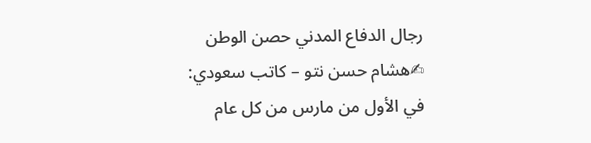رجال الدفاع المدني حصن الوطن
✍هشام حسن نتو – كاتب سعودي:
في الأول من مارس من كل عام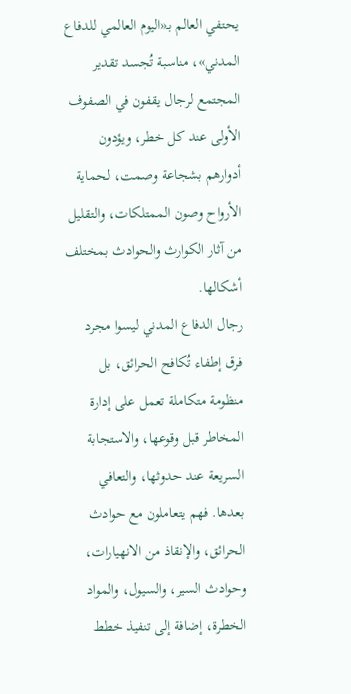يحتفي العالم بـ«اليوم العالمي للدفاع المدني»، مناسبة تُجسد تقدير المجتمع لرجال يقفون في الصفوف الأولى عند كل خطر، ويؤدون أدوارهم بشجاعة وصمت، لحماية الأرواح وصون الممتلكات، والتقليل من آثار الكوارث والحوادث بمختلف أشكالها.
رجال الدفاع المدني ليسوا مجرد فرق إطفاء تُكافح الحرائق، بل منظومة متكاملة تعمل على إدارة المخاطر قبل وقوعها، والاستجابة السريعة عند حدوثها، والتعافي بعدها. فهم يتعاملون مع حوادث الحرائق، والإنقاذ من الانهيارات، وحوادث السير، والسيول، والمواد الخطرة، إضافة إلى تنفيذ خطط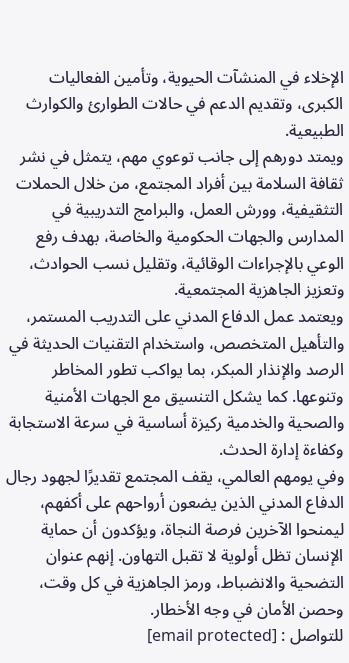الإخلاء في المنشآت الحيوية، وتأمين الفعاليات الكبرى، وتقديم الدعم في حالات الطوارئ والكوارث الطبيعية.
ويمتد دورهم إلى جانب توعوي مهم، يتمثل في نشر ثقافة السلامة بين أفراد المجتمع، من خلال الحملات التثقيفية، وورش العمل، والبرامج التدريبية في المدارس والجهات الحكومية والخاصة، بهدف رفع الوعي بالإجراءات الوقائية، وتقليل نسب الحوادث، وتعزيز الجاهزية المجتمعية.
ويعتمد عمل الدفاع المدني على التدريب المستمر، والتأهيل المتخصص، واستخدام التقنيات الحديثة في الرصد والإنذار المبكر، بما يواكب تطور المخاطر وتنوعها. كما يشكل التنسيق مع الجهات الأمنية والصحية والخدمية ركيزة أساسية في سرعة الاستجابة وكفاءة إدارة الحدث.
وفي يومهم العالمي، يقف المجتمع تقديرًا لجهود رجال الدفاع المدني الذين يضعون أرواحهم على أكفهم، ليمنحوا الآخرين فرصة النجاة، ويؤكدون أن حماية الإنسان تظل أولوية لا تقبل التهاون. إنهم عنوان التضحية والانضباط، ورمز الجاهزية في كل وقت، وحصن الأمان في وجه الأخطار.
للتواصل : [email protected]